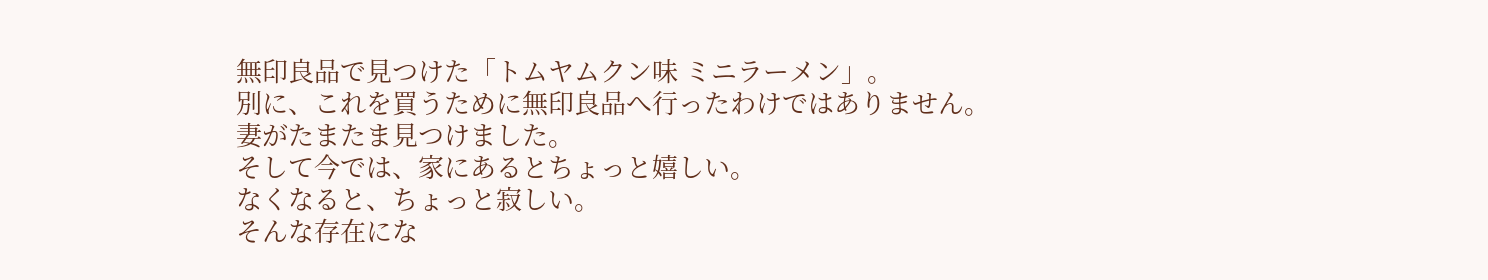無印良品で見つけた「トムヤムクン味 ミニラーメン」。
別に、これを買うために無印良品へ行ったわけではありません。
妻がたまたま見つけました。
そして今では、家にあるとちょっと嬉しい。
なくなると、ちょっと寂しい。
そんな存在にな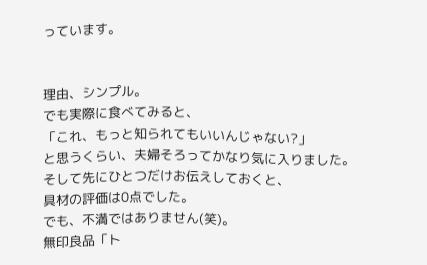っています。


理由、シンプル。
でも実際に食べてみると、
「これ、もっと知られてもいいんじゃない?」
と思うくらい、夫婦そろってかなり気に入りました。
そして先にひとつだけお伝えしておくと、
具材の評価は0点でした。
でも、不満ではありません(笑)。
無印良品「ト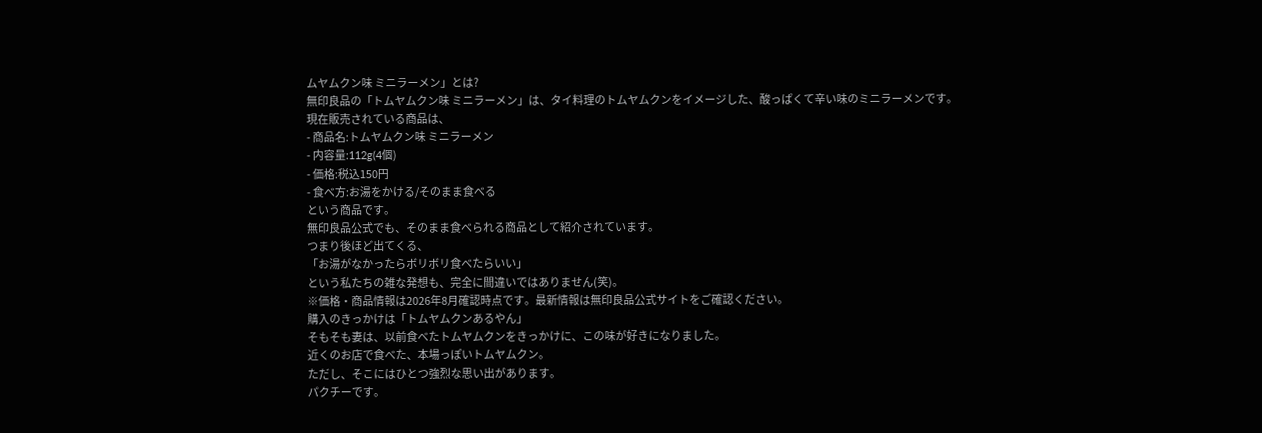ムヤムクン味 ミニラーメン」とは?
無印良品の「トムヤムクン味 ミニラーメン」は、タイ料理のトムヤムクンをイメージした、酸っぱくて辛い味のミニラーメンです。
現在販売されている商品は、
- 商品名:トムヤムクン味 ミニラーメン
- 内容量:112g(4個)
- 価格:税込150円
- 食べ方:お湯をかける/そのまま食べる
という商品です。
無印良品公式でも、そのまま食べられる商品として紹介されています。
つまり後ほど出てくる、
「お湯がなかったらボリボリ食べたらいい」
という私たちの雑な発想も、完全に間違いではありません(笑)。
※価格・商品情報は2026年8月確認時点です。最新情報は無印良品公式サイトをご確認ください。
購入のきっかけは「トムヤムクンあるやん」
そもそも妻は、以前食べたトムヤムクンをきっかけに、この味が好きになりました。
近くのお店で食べた、本場っぽいトムヤムクン。
ただし、そこにはひとつ強烈な思い出があります。
パクチーです。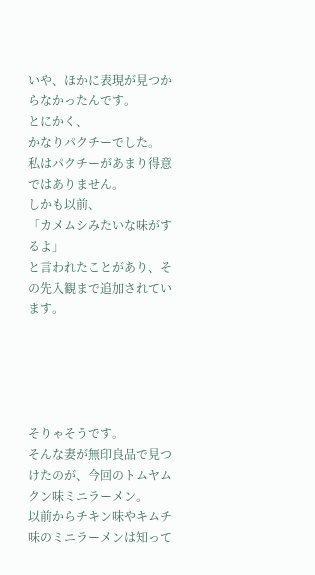いや、ほかに表現が見つからなかったんです。
とにかく、
かなりパクチーでした。
私はパクチーがあまり得意ではありません。
しかも以前、
「カメムシみたいな味がするよ」
と言われたことがあり、その先入観まで追加されています。





そりゃそうです。
そんな妻が無印良品で見つけたのが、今回のトムヤムクン味ミニラーメン。
以前からチキン味やキムチ味のミニラーメンは知って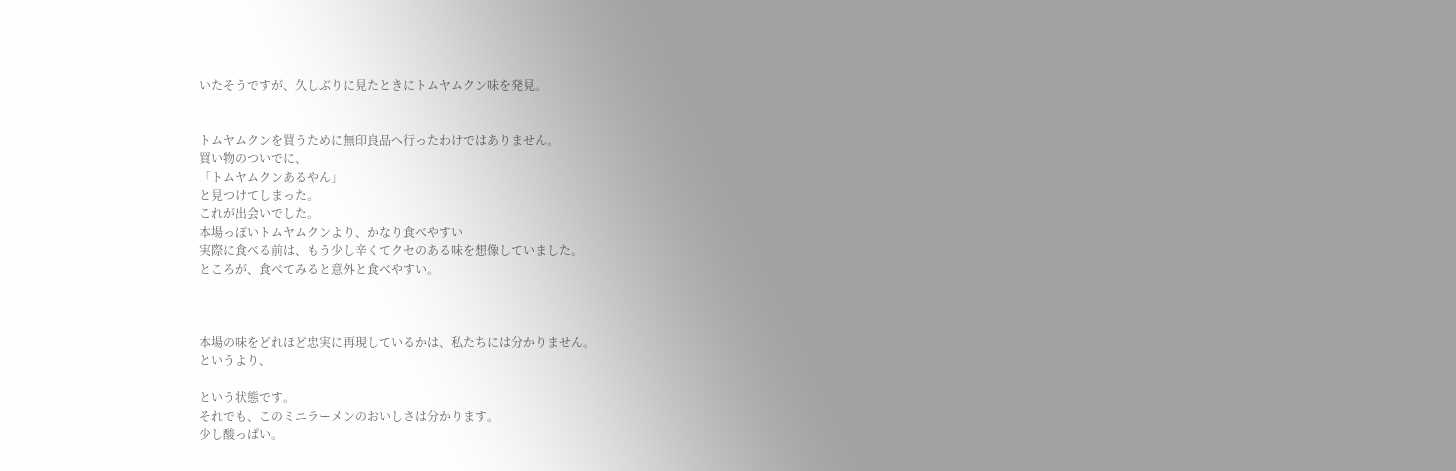いたそうですが、久しぶりに見たときにトムヤムクン味を発見。


トムヤムクンを買うために無印良品へ行ったわけではありません。
買い物のついでに、
「トムヤムクンあるやん」
と見つけてしまった。
これが出会いでした。
本場っぽいトムヤムクンより、かなり食べやすい
実際に食べる前は、もう少し辛くてクセのある味を想像していました。
ところが、食べてみると意外と食べやすい。



本場の味をどれほど忠実に再現しているかは、私たちには分かりません。
というより、

という状態です。
それでも、このミニラーメンのおいしさは分かります。
少し酸っぱい。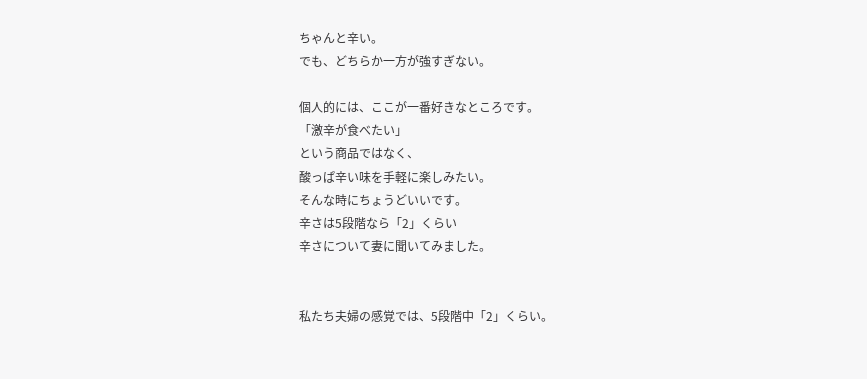ちゃんと辛い。
でも、どちらか一方が強すぎない。

個人的には、ここが一番好きなところです。
「激辛が食べたい」
という商品ではなく、
酸っぱ辛い味を手軽に楽しみたい。
そんな時にちょうどいいです。
辛さは5段階なら「2」くらい
辛さについて妻に聞いてみました。


私たち夫婦の感覚では、5段階中「2」くらい。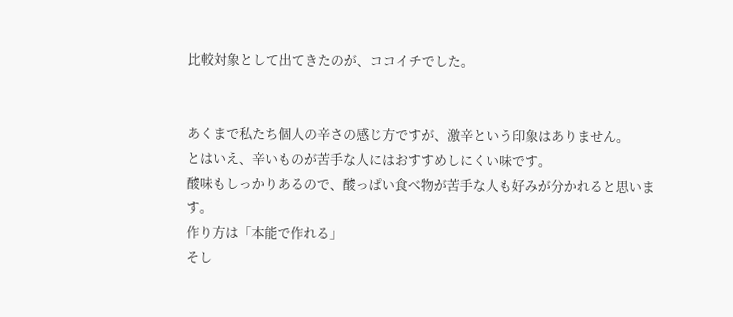比較対象として出てきたのが、ココイチでした。


あくまで私たち個人の辛さの感じ方ですが、激辛という印象はありません。
とはいえ、辛いものが苦手な人にはおすすめしにくい味です。
酸味もしっかりあるので、酸っぱい食べ物が苦手な人も好みが分かれると思います。
作り方は「本能で作れる」
そし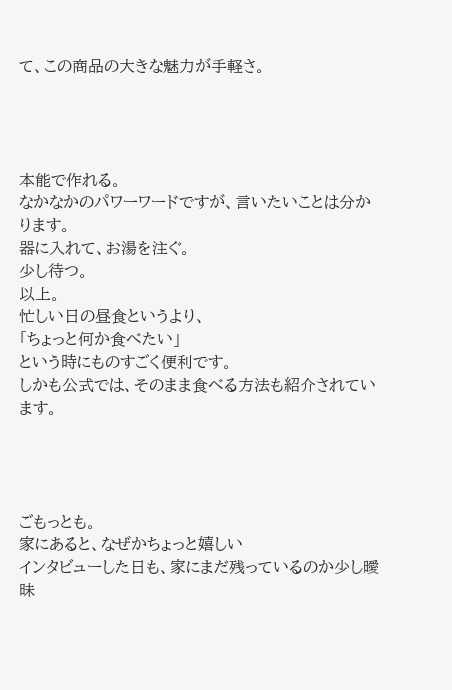て、この商品の大きな魅力が手軽さ。




本能で作れる。
なかなかのパワーワードですが、言いたいことは分かります。
器に入れて、お湯を注ぐ。
少し待つ。
以上。
忙しい日の昼食というより、
「ちょっと何か食べたい」
という時にものすごく便利です。
しかも公式では、そのまま食べる方法も紹介されています。




ごもっとも。
家にあると、なぜかちょっと嬉しい
インタビューした日も、家にまだ残っているのか少し曖昧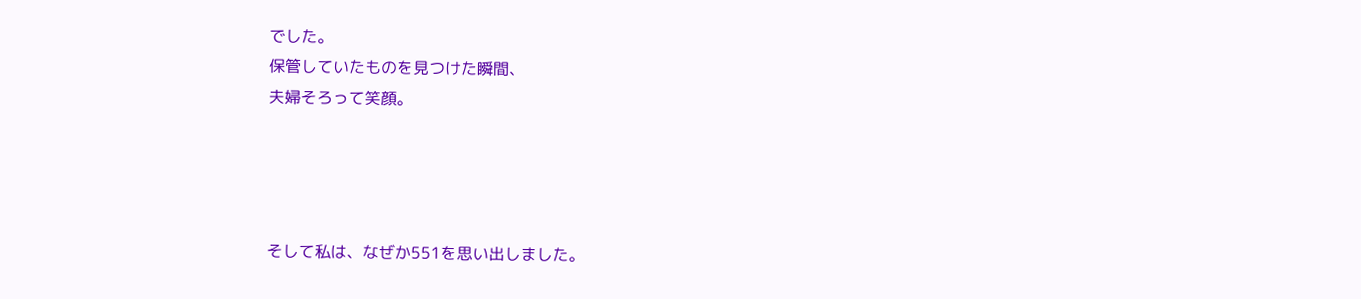でした。
保管していたものを見つけた瞬間、
夫婦そろって笑顔。




そして私は、なぜか551を思い出しました。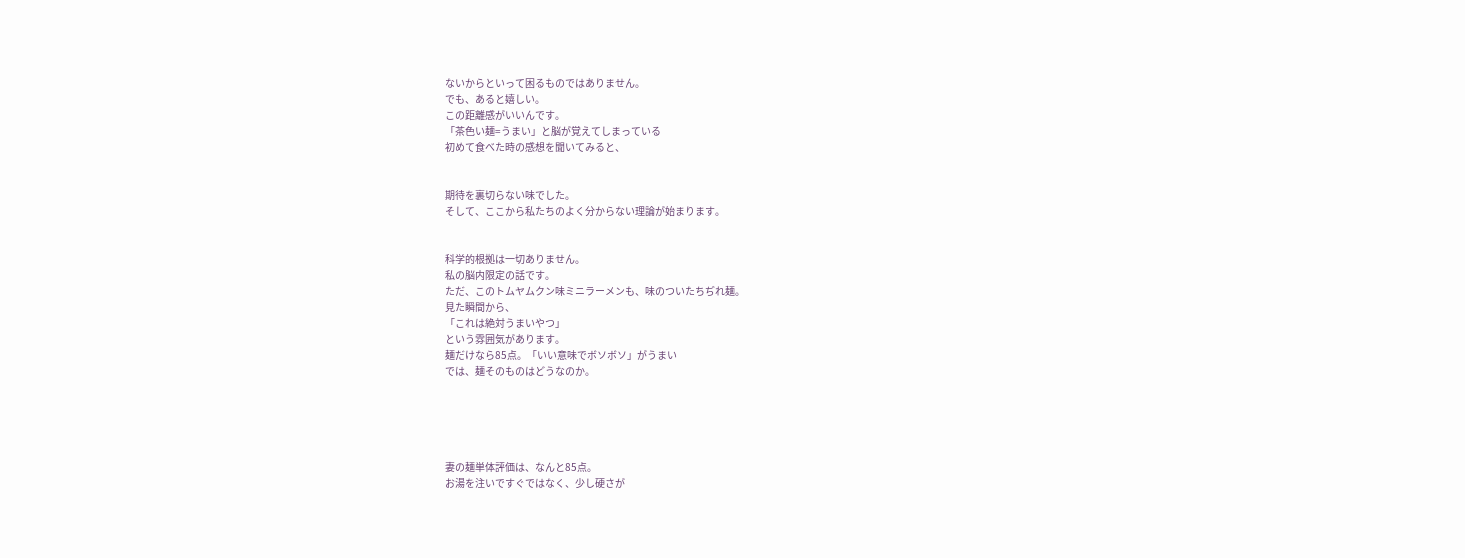ないからといって困るものではありません。
でも、あると嬉しい。
この距離感がいいんです。
「茶色い麺=うまい」と脳が覚えてしまっている
初めて食べた時の感想を聞いてみると、


期待を裏切らない味でした。
そして、ここから私たちのよく分からない理論が始まります。


科学的根拠は一切ありません。
私の脳内限定の話です。
ただ、このトムヤムクン味ミニラーメンも、味のついたちぢれ麺。
見た瞬間から、
「これは絶対うまいやつ」
という雰囲気があります。
麺だけなら85点。「いい意味でボソボソ」がうまい
では、麺そのものはどうなのか。





妻の麺単体評価は、なんと85点。
お湯を注いですぐではなく、少し硬さが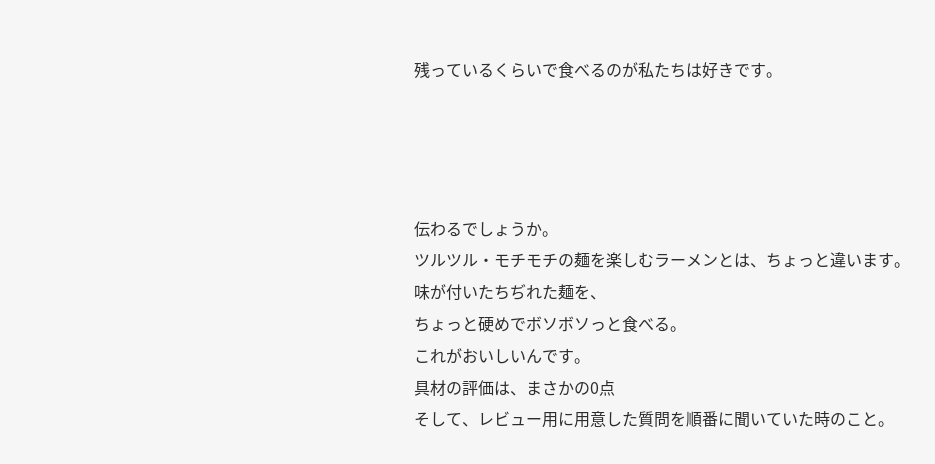残っているくらいで食べるのが私たちは好きです。




伝わるでしょうか。
ツルツル・モチモチの麺を楽しむラーメンとは、ちょっと違います。
味が付いたちぢれた麺を、
ちょっと硬めでボソボソっと食べる。
これがおいしいんです。
具材の評価は、まさかの0点
そして、レビュー用に用意した質問を順番に聞いていた時のこと。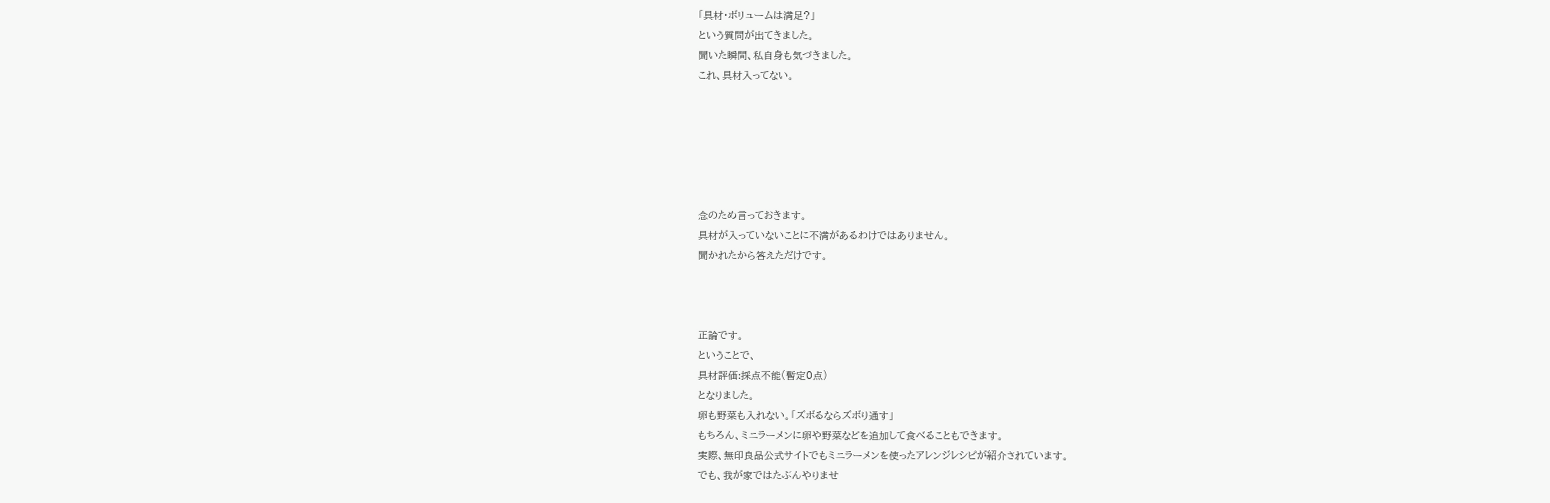「具材・ボリュームは満足?」
という質問が出てきました。
聞いた瞬間、私自身も気づきました。
これ、具材入ってない。






念のため言っておきます。
具材が入っていないことに不満があるわけではありません。
聞かれたから答えただけです。



正論です。
ということで、
具材評価:採点不能(暫定0点)
となりました。
卵も野菜も入れない。「ズボるならズボり通す」
もちろん、ミニラーメンに卵や野菜などを追加して食べることもできます。
実際、無印良品公式サイトでもミニラーメンを使ったアレンジレシピが紹介されています。
でも、我が家ではたぶんやりませ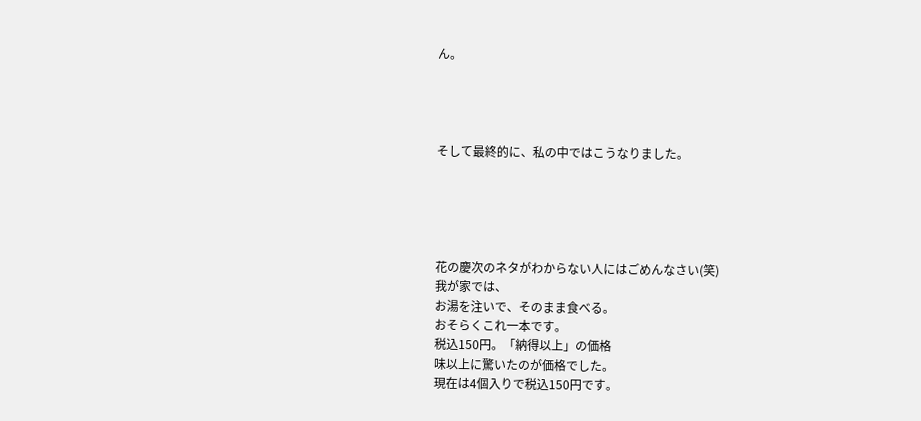ん。




そして最終的に、私の中ではこうなりました。





花の慶次のネタがわからない人にはごめんなさい(笑)
我が家では、
お湯を注いで、そのまま食べる。
おそらくこれ一本です。
税込150円。「納得以上」の価格
味以上に驚いたのが価格でした。
現在は4個入りで税込150円です。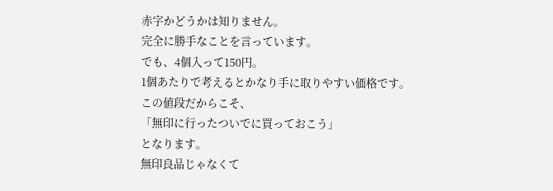赤字かどうかは知りません。
完全に勝手なことを言っています。
でも、4個入って150円。
1個あたりで考えるとかなり手に取りやすい価格です。
この値段だからこそ、
「無印に行ったついでに買っておこう」
となります。
無印良品じゃなくて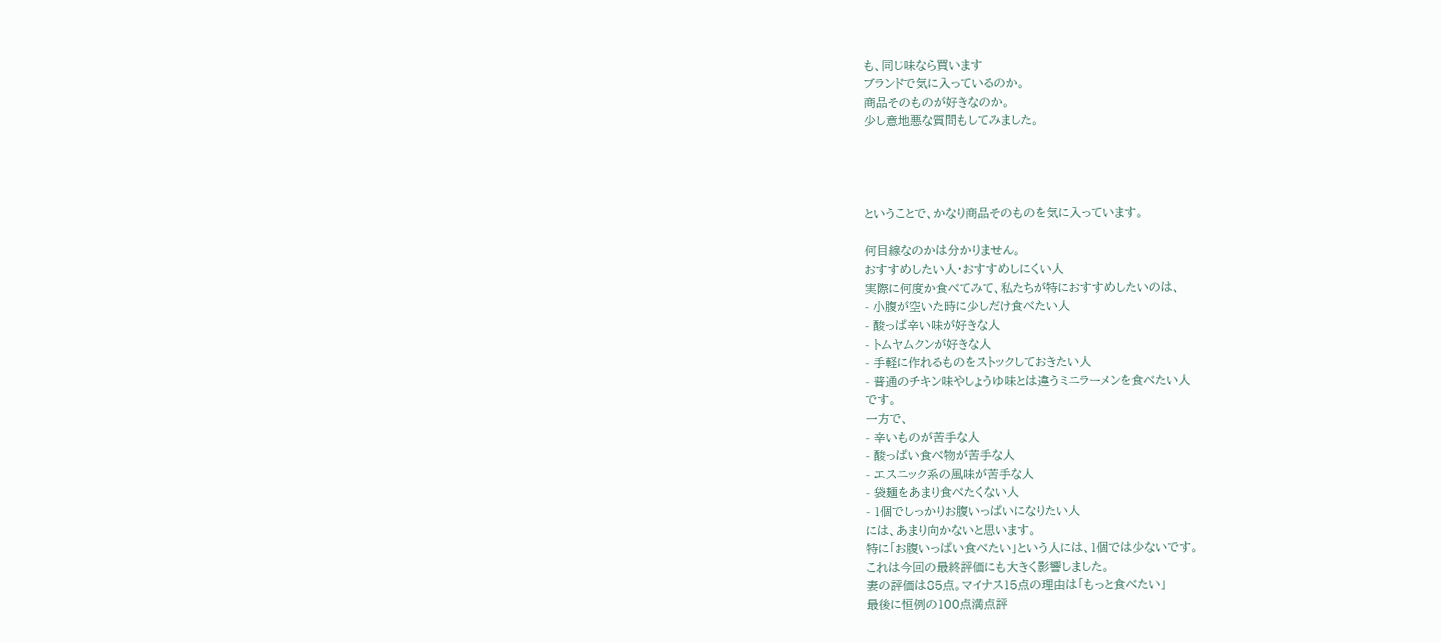も、同じ味なら買います
ブランドで気に入っているのか。
商品そのものが好きなのか。
少し意地悪な質問もしてみました。




ということで、かなり商品そのものを気に入っています。

何目線なのかは分かりません。
おすすめしたい人・おすすめしにくい人
実際に何度か食べてみて、私たちが特におすすめしたいのは、
- 小腹が空いた時に少しだけ食べたい人
- 酸っぱ辛い味が好きな人
- トムヤムクンが好きな人
- 手軽に作れるものをストックしておきたい人
- 普通のチキン味やしょうゆ味とは違うミニラーメンを食べたい人
です。
一方で、
- 辛いものが苦手な人
- 酸っぱい食べ物が苦手な人
- エスニック系の風味が苦手な人
- 袋麺をあまり食べたくない人
- 1個でしっかりお腹いっぱいになりたい人
には、あまり向かないと思います。
特に「お腹いっぱい食べたい」という人には、1個では少ないです。
これは今回の最終評価にも大きく影響しました。
妻の評価は85点。マイナス15点の理由は「もっと食べたい」
最後に恒例の100点満点評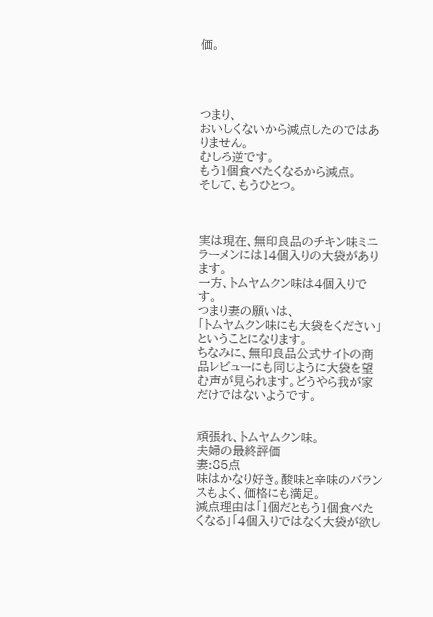価。




つまり、
おいしくないから減点したのではありません。
むしろ逆です。
もう1個食べたくなるから減点。
そして、もうひとつ。



実は現在、無印良品のチキン味ミニラーメンには14個入りの大袋があります。
一方、トムヤムクン味は4個入りです。
つまり妻の願いは、
「トムヤムクン味にも大袋をください」
ということになります。
ちなみに、無印良品公式サイトの商品レビューにも同じように大袋を望む声が見られます。どうやら我が家だけではないようです。


頑張れ、トムヤムクン味。
夫婦の最終評価
妻:85点
味はかなり好き。酸味と辛味のバランスもよく、価格にも満足。
減点理由は「1個だともう1個食べたくなる」「4個入りではなく大袋が欲し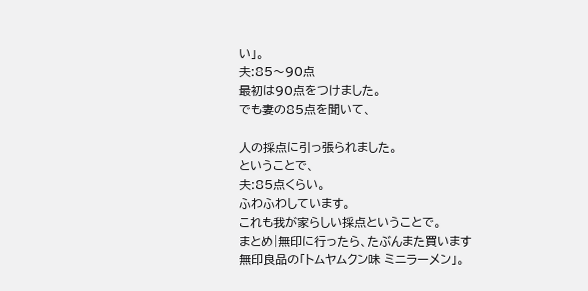い」。
夫:85〜90点
最初は90点をつけました。
でも妻の85点を聞いて、

人の採点に引っ張られました。
ということで、
夫:85点くらい。
ふわふわしています。
これも我が家らしい採点ということで。
まとめ|無印に行ったら、たぶんまた買います
無印良品の「トムヤムクン味 ミニラーメン」。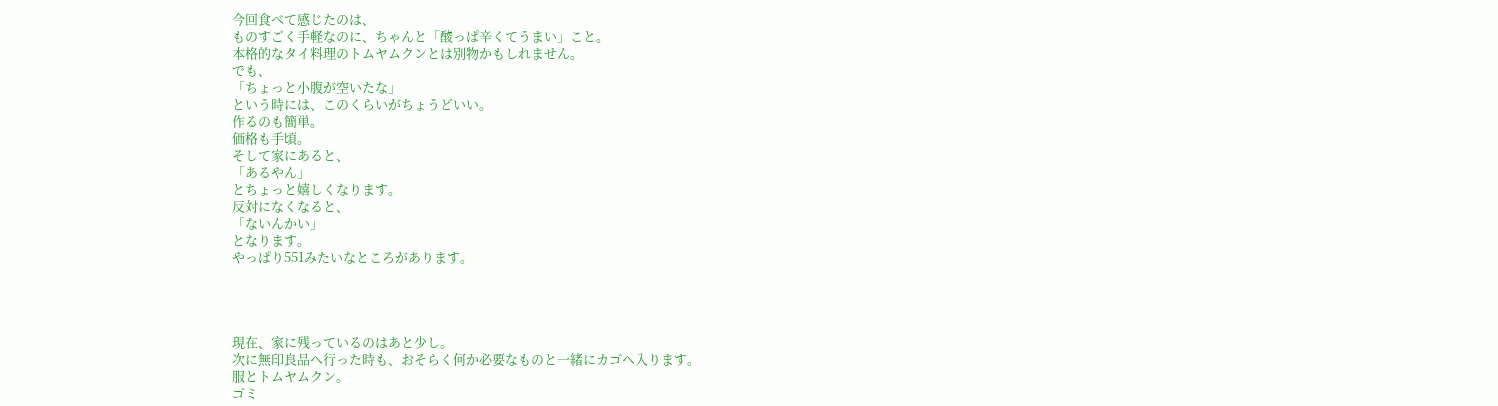今回食べて感じたのは、
ものすごく手軽なのに、ちゃんと「酸っぱ辛くてうまい」こと。
本格的なタイ料理のトムヤムクンとは別物かもしれません。
でも、
「ちょっと小腹が空いたな」
という時には、このくらいがちょうどいい。
作るのも簡単。
価格も手頃。
そして家にあると、
「あるやん」
とちょっと嬉しくなります。
反対になくなると、
「ないんかい」
となります。
やっぱり551みたいなところがあります。




現在、家に残っているのはあと少し。
次に無印良品へ行った時も、おそらく何か必要なものと一緒にカゴへ入ります。
服とトムヤムクン。
ゴミ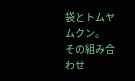袋とトムヤムクン。
その組み合わせ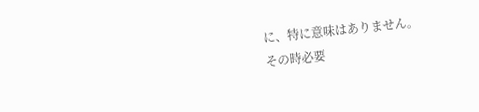に、特に意味はありません。
その時必要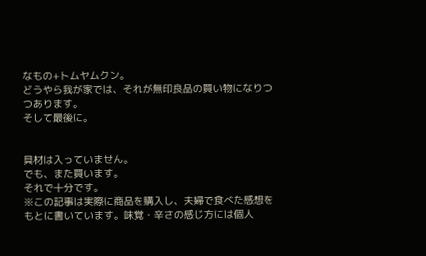なもの+トムヤムクン。
どうやら我が家では、それが無印良品の買い物になりつつあります。
そして最後に。


具材は入っていません。
でも、また買います。
それで十分です。
※この記事は実際に商品を購入し、夫婦で食べた感想をもとに書いています。味覚・辛さの感じ方には個人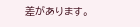差があります。